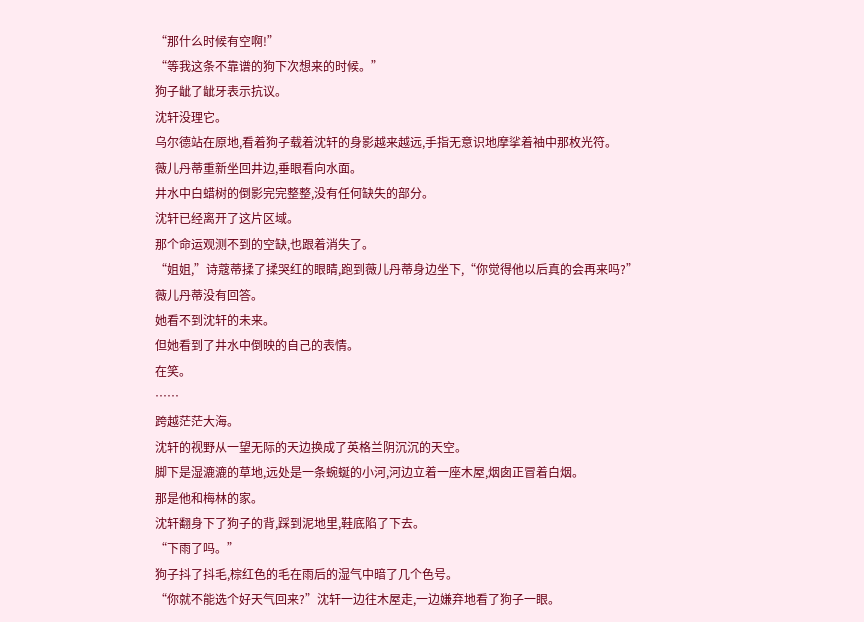“那什么时候有空啊!”
“等我这条不靠谱的狗下次想来的时候。”
狗子龇了龇牙表示抗议。
沈轩没理它。
乌尔德站在原地,看着狗子载着沈轩的身影越来越远,手指无意识地摩挲着袖中那枚光符。
薇儿丹蒂重新坐回井边,垂眼看向水面。
井水中白蜡树的倒影完完整整,没有任何缺失的部分。
沈轩已经离开了这片区域。
那个命运观测不到的空缺,也跟着消失了。
“姐姐,”诗蔻蒂揉了揉哭红的眼睛,跑到薇儿丹蒂身边坐下,“你觉得他以后真的会再来吗?”
薇儿丹蒂没有回答。
她看不到沈轩的未来。
但她看到了井水中倒映的自己的表情。
在笑。
……
跨越茫茫大海。
沈轩的视野从一望无际的天边换成了英格兰阴沉沉的天空。
脚下是湿漉漉的草地,远处是一条蜿蜒的小河,河边立着一座木屋,烟囱正冒着白烟。
那是他和梅林的家。
沈轩翻身下了狗子的背,踩到泥地里,鞋底陷了下去。
“下雨了吗。”
狗子抖了抖毛,棕红色的毛在雨后的湿气中暗了几个色号。
“你就不能选个好天气回来?”沈轩一边往木屋走,一边嫌弃地看了狗子一眼。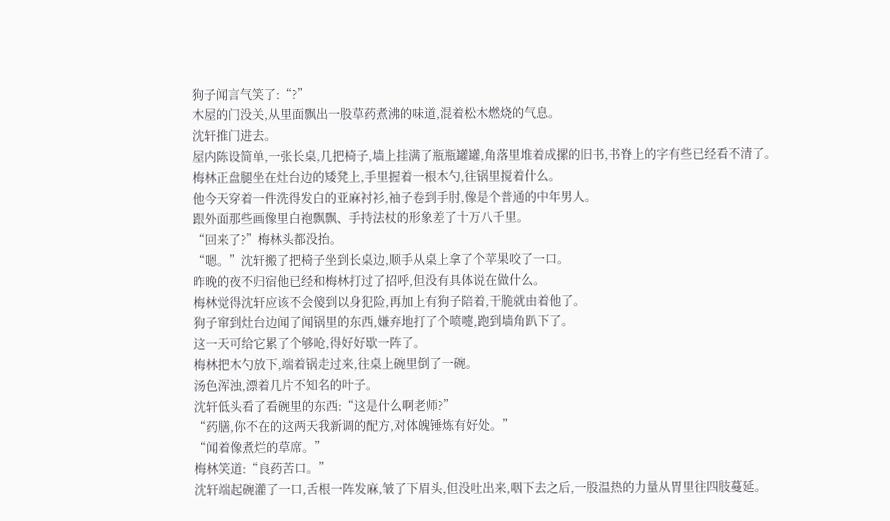狗子闻言气笑了:“?”
木屋的门没关,从里面飘出一股草药煮沸的味道,混着松木燃烧的气息。
沈轩推门进去。
屋内陈设简单,一张长桌,几把椅子,墙上挂满了瓶瓶罐罐,角落里堆着成摞的旧书,书脊上的字有些已经看不清了。
梅林正盘腿坐在灶台边的矮凳上,手里握着一根木勺,往锅里搅着什么。
他今天穿着一件洗得发白的亚麻衬衫,袖子卷到手肘,像是个普通的中年男人。
跟外面那些画像里白袍飘飘、手持法杖的形象差了十万八千里。
“回来了?”梅林头都没抬。
“嗯。”沈轩搬了把椅子坐到长桌边,顺手从桌上拿了个苹果咬了一口。
昨晚的夜不归宿他已经和梅林打过了招呼,但没有具体说在做什么。
梅林觉得沈轩应该不会傻到以身犯险,再加上有狗子陪着,干脆就由着他了。
狗子窜到灶台边闻了闻锅里的东西,嫌弃地打了个喷嚏,跑到墙角趴下了。
这一天可给它累了个够呛,得好好歇一阵了。
梅林把木勺放下,端着锅走过来,往桌上碗里倒了一碗。
汤色浑浊,漂着几片不知名的叶子。
沈轩低头看了看碗里的东西:“这是什么啊老师?”
“药膳,你不在的这两天我新调的配方,对体魄锤炼有好处。”
“闻着像煮烂的草席。”
梅林笑道:“良药苦口。”
沈轩端起碗灌了一口,舌根一阵发麻,皱了下眉头,但没吐出来,咽下去之后,一股温热的力量从胃里往四肢蔓延。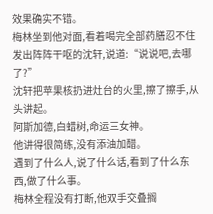效果确实不错。
梅林坐到他对面,看着喝完全部药膳忍不住发出阵阵干呕的沈轩,说道:“说说吧,去哪了?”
沈轩把苹果核扔进灶台的火里,擦了擦手,从头讲起。
阿斯加德,白蜡树,命运三女神。
他讲得很简练,没有添油加醋。
遇到了什么人,说了什么话,看到了什么东西,做了什么事。
梅林全程没有打断,他双手交叠搁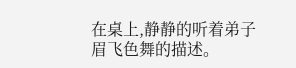在桌上,静静的听着弟子眉飞色舞的描述。